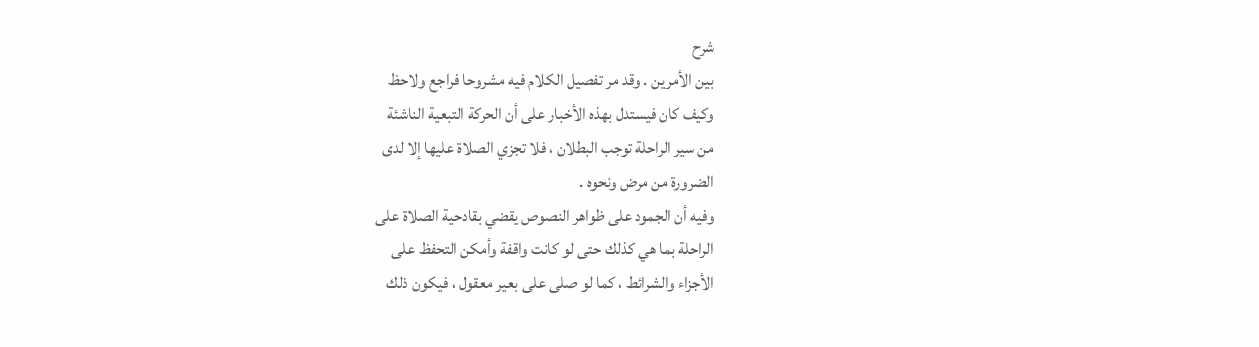شرح
بين الأمرين . وقد مر تفصيل الكلام فيه مشروحا فراجع ولاحظ
وكيف كان فيستدل بهذه الأخبار على أن الحركة التبعية الناشئة
من سير الراحلة توجب البطلان ، فلا تجزي الصلاة عليها إلا لدى
الضرورة من مرض ونحوه .
وفيه أن الجمود على ظواهر النصوص يقضي بقادحية الصلاة على
الراحلة بما هي كذلك حتى لو كانت واقفة وأمكن التحفظ على
الأجزاء والشرائط ، كما لو صلى على بعير معقول ، فيكون ذلك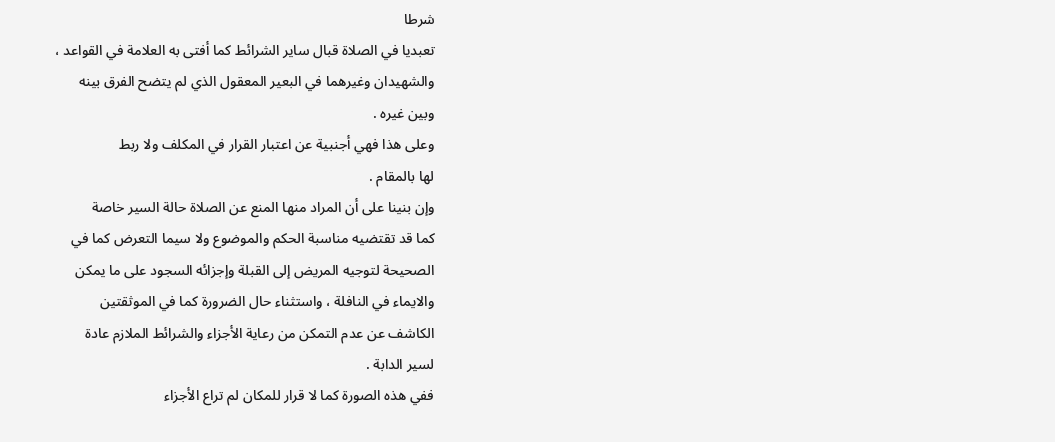شرطا
تعبديا في الصلاة قبال ساير الشرائط كما أفتى به العلامة في القواعد ،
والشهيدان وغيرهما في البعير المعقول الذي لم يتضح الفرق بينه
وبين غيره .
وعلى هذا فهي أجنبية عن اعتبار القرار في المكلف ولا ربط
لها بالمقام .
وإن بنينا على أن المراد منها المنع عن الصلاة حالة السير خاصة
كما قد تقتضيه مناسبة الحكم والموضوع ولا سيما التعرض كما في
الصحيحة لتوجيه المريض إلى القبلة وإجزائه السجود على ما يمكن
والايماء في النافلة ، واستثناء حال الضرورة كما في الموثقتين
الكاشف عن عدم التمكن من رعاية الأجزاء والشرائط الملازم عادة
لسير الدابة .
ففي هذه الصورة كما لا قرار للمكان لم تراع الأجزاء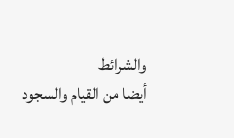والشرائط
أيضا من القيام والسجود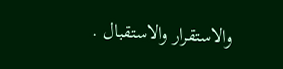والاستقرار والاستقبال .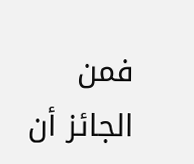فمن الجائز أن